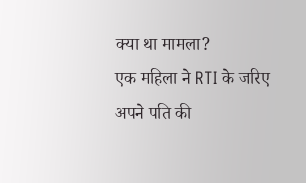क्या था मामला?
एक महिला ने RTI के जरिए अपने पति की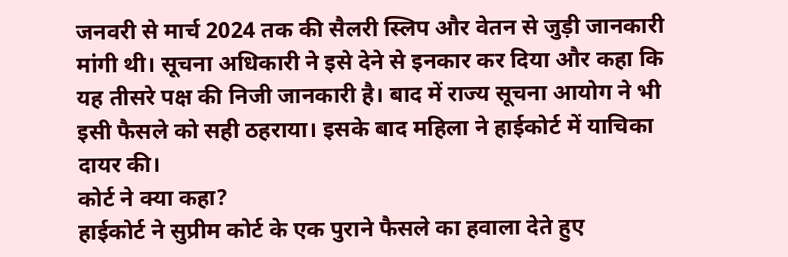जनवरी से मार्च 2024 तक की सैलरी स्लिप और वेतन से जुड़ी जानकारी मांगी थी। सूचना अधिकारी ने इसे देने से इनकार कर दिया और कहा कि यह तीसरे पक्ष की निजी जानकारी है। बाद में राज्य सूचना आयोग ने भी इसी फैसले को सही ठहराया। इसके बाद महिला ने हाईकोर्ट में याचिका दायर की।
कोर्ट ने क्या कहा?
हाईकोर्ट ने सुप्रीम कोर्ट के एक पुराने फैसले का हवाला देते हुए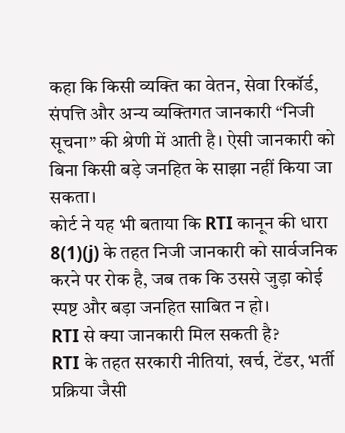कहा कि किसी व्यक्ति का वेतन, सेवा रिकॉर्ड, संपत्ति और अन्य व्यक्तिगत जानकारी “निजी सूचना” की श्रेणी में आती है। ऐसी जानकारी को बिना किसी बड़े जनहित के साझा नहीं किया जा सकता।
कोर्ट ने यह भी बताया कि RTI कानून की धारा 8(1)(j) के तहत निजी जानकारी को सार्वजनिक करने पर रोक है, जब तक कि उससे जुड़ा कोई स्पष्ट और बड़ा जनहित साबित न हो।
RTI से क्या जानकारी मिल सकती है?
RTI के तहत सरकारी नीतियां, खर्च, टेंडर, भर्ती प्रक्रिया जैसी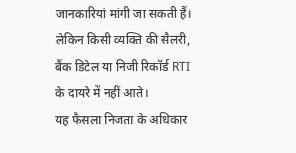जानकारियां मांगी जा सकती हैं। लेकिन किसी व्यक्ति की सैलरी, बैंक डिटेल या निजी रिकॉर्ड RTI के दायरे में नहीं आते।
यह फैसला निजता के अधिकार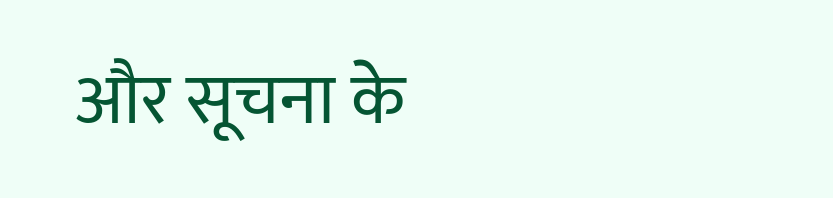और सूचना के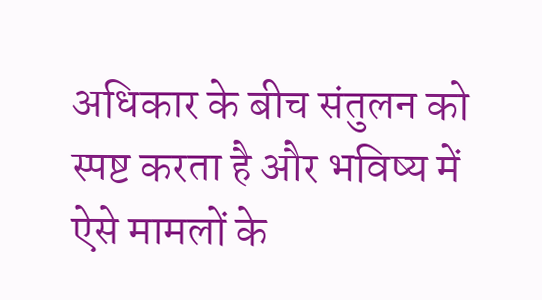अधिकार के बीच संतुलन को स्पष्ट करता है और भविष्य में ऐसे मामलों के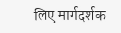लिए मार्गदर्शक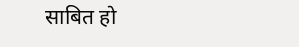साबित हो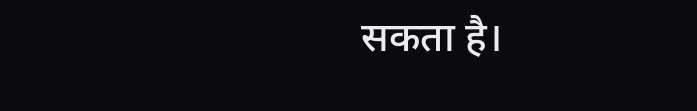सकता है।